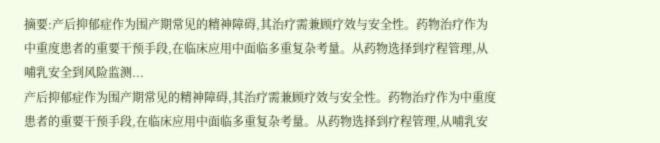摘要:产后抑郁症作为围产期常见的精神障碍,其治疗需兼顾疗效与安全性。药物治疗作为中重度患者的重要干预手段,在临床应用中面临多重复杂考量。从药物选择到疗程管理,从哺乳安全到风险监测...
产后抑郁症作为围产期常见的精神障碍,其治疗需兼顾疗效与安全性。药物治疗作为中重度患者的重要干预手段,在临床应用中面临多重复杂考量。从药物选择到疗程管理,从哺乳安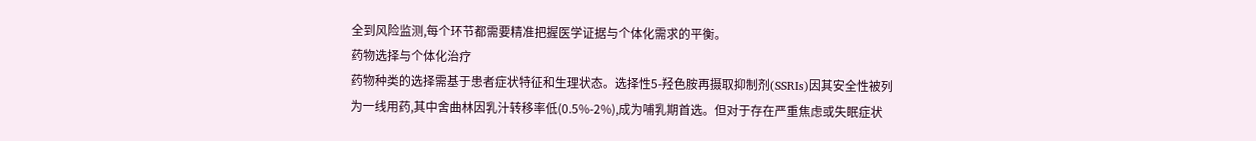全到风险监测,每个环节都需要精准把握医学证据与个体化需求的平衡。
药物选择与个体化治疗
药物种类的选择需基于患者症状特征和生理状态。选择性5-羟色胺再摄取抑制剂(SSRIs)因其安全性被列为一线用药,其中舍曲林因乳汁转移率低(0.5%-2%),成为哺乳期首选。但对于存在严重焦虑或失眠症状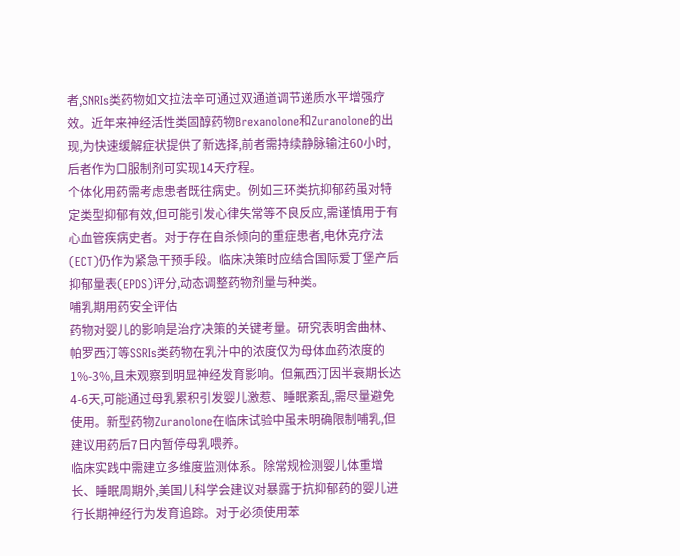者,SNRIs类药物如文拉法辛可通过双通道调节递质水平增强疗效。近年来神经活性类固醇药物Brexanolone和Zuranolone的出现,为快速缓解症状提供了新选择,前者需持续静脉输注60小时,后者作为口服制剂可实现14天疗程。
个体化用药需考虑患者既往病史。例如三环类抗抑郁药虽对特定类型抑郁有效,但可能引发心律失常等不良反应,需谨慎用于有心血管疾病史者。对于存在自杀倾向的重症患者,电休克疗法(ECT)仍作为紧急干预手段。临床决策时应结合国际爱丁堡产后抑郁量表(EPDS)评分,动态调整药物剂量与种类。
哺乳期用药安全评估
药物对婴儿的影响是治疗决策的关键考量。研究表明舍曲林、帕罗西汀等SSRIs类药物在乳汁中的浓度仅为母体血药浓度的1%-3%,且未观察到明显神经发育影响。但氟西汀因半衰期长达4-6天,可能通过母乳累积引发婴儿激惹、睡眠紊乱,需尽量避免使用。新型药物Zuranolone在临床试验中虽未明确限制哺乳,但建议用药后7日内暂停母乳喂养。
临床实践中需建立多维度监测体系。除常规检测婴儿体重增长、睡眠周期外,美国儿科学会建议对暴露于抗抑郁药的婴儿进行长期神经行为发育追踪。对于必须使用苯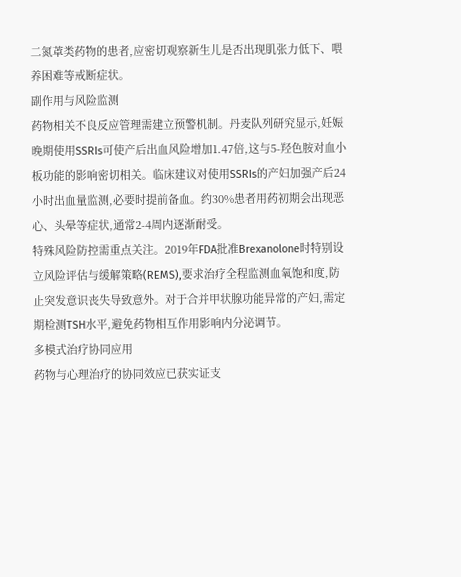二氮䓬类药物的患者,应密切观察新生儿是否出现肌张力低下、喂养困难等戒断症状。
副作用与风险监测
药物相关不良反应管理需建立预警机制。丹麦队列研究显示,妊娠晚期使用SSRIs可使产后出血风险增加1.47倍,这与5-羟色胺对血小板功能的影响密切相关。临床建议对使用SSRIs的产妇加强产后24小时出血量监测,必要时提前备血。约30%患者用药初期会出现恶心、头晕等症状,通常2-4周内逐渐耐受。
特殊风险防控需重点关注。2019年FDA批准Brexanolone时特别设立风险评估与缓解策略(REMS),要求治疗全程监测血氧饱和度,防止突发意识丧失导致意外。对于合并甲状腺功能异常的产妇,需定期检测TSH水平,避免药物相互作用影响内分泌调节。
多模式治疗协同应用
药物与心理治疗的协同效应已获实证支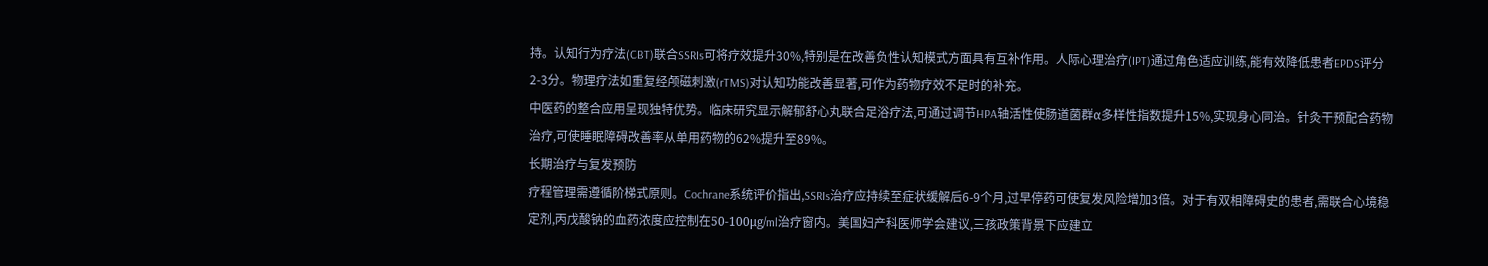持。认知行为疗法(CBT)联合SSRIs可将疗效提升30%,特别是在改善负性认知模式方面具有互补作用。人际心理治疗(IPT)通过角色适应训练,能有效降低患者EPDS评分2-3分。物理疗法如重复经颅磁刺激(rTMS)对认知功能改善显著,可作为药物疗效不足时的补充。
中医药的整合应用呈现独特优势。临床研究显示解郁舒心丸联合足浴疗法,可通过调节HPA轴活性使肠道菌群α多样性指数提升15%,实现身心同治。针灸干预配合药物治疗,可使睡眠障碍改善率从单用药物的62%提升至89%。
长期治疗与复发预防
疗程管理需遵循阶梯式原则。Cochrane系统评价指出,SSRIs治疗应持续至症状缓解后6-9个月,过早停药可使复发风险增加3倍。对于有双相障碍史的患者,需联合心境稳定剂,丙戊酸钠的血药浓度应控制在50-100μg/ml治疗窗内。美国妇产科医师学会建议,三孩政策背景下应建立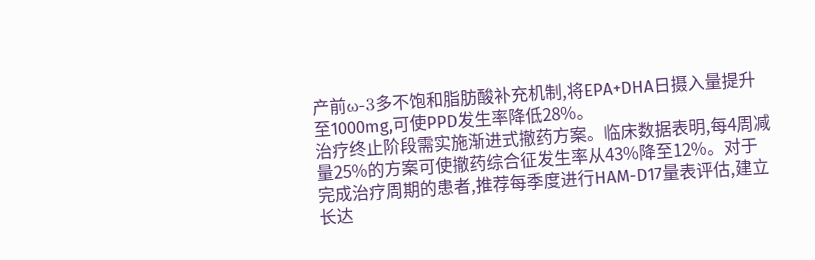产前ω-3多不饱和脂肪酸补充机制,将EPA+DHA日摄入量提升至1000mg,可使PPD发生率降低28%。
治疗终止阶段需实施渐进式撤药方案。临床数据表明,每4周减量25%的方案可使撤药综合征发生率从43%降至12%。对于完成治疗周期的患者,推荐每季度进行HAM-D17量表评估,建立长达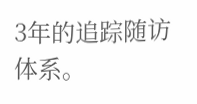3年的追踪随访体系。